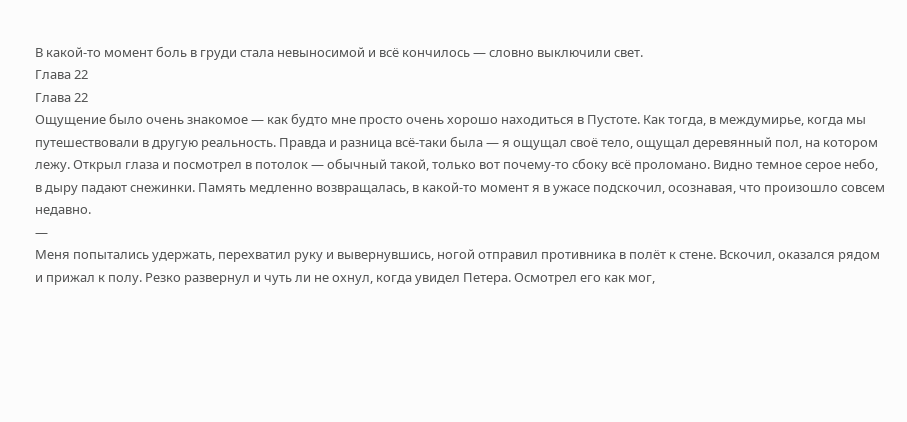В какой-то момент боль в груди стала невыносимой и всё кончилось — словно выключили свет.
Глава 22
Глава 22
Ощущение было очень знакомое — как будто мне просто очень хорошо находиться в Пустоте. Как тогда, в междумирье, когда мы путешествовали в другую реальность. Правда и разница всё-таки была — я ощущал своё тело, ощущал деревянный пол, на котором лежу. Открыл глаза и посмотрел в потолок — обычный такой, только вот почему-то сбоку всё проломано. Видно темное серое небо, в дыру падают снежинки. Память медленно возвращалась, в какой-то момент я в ужасе подскочил, осознавая, что произошло совсем недавно.
—
Меня попытались удержать, перехватил руку и вывернувшись, ногой отправил противника в полёт к стене. Вскочил, оказался рядом и прижал к полу. Резко развернул и чуть ли не охнул, когда увидел Петера. Осмотрел его как мог,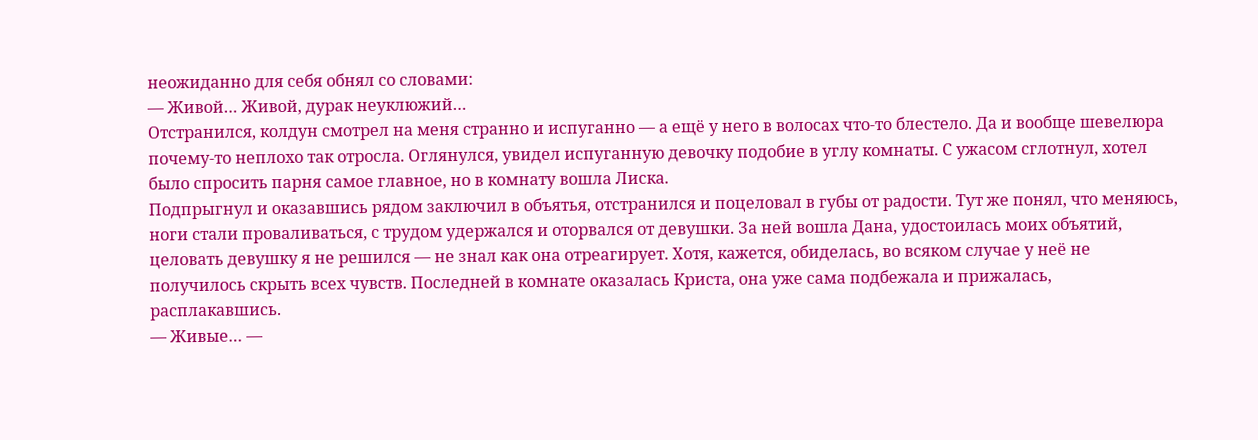неожиданно для себя обнял со словами:
— Живой… Живой, дурак неуклюжий…
Отстранился, колдун смотрел на меня странно и испуганно — а ещё у него в волосах что-то блестело. Да и вообще шевелюра почему-то неплохо так отросла. Оглянулся, увидел испуганную девочку подобие в углу комнаты. С ужасом сглотнул, хотел было спросить парня самое главное, но в комнату вошла Лиска.
Подпрыгнул и оказавшись рядом заключил в объятья, отстранился и поцеловал в губы от радости. Тут же понял, что меняюсь, ноги стали проваливаться, с трудом удержался и оторвался от девушки. За ней вошла Дана, удостоилась моих объятий, целовать девушку я не решился — не знал как она отреагирует. Хотя, кажется, обиделась, во всяком случае у неё не получилось скрыть всех чувств. Последней в комнате оказалась Криста, она уже сама подбежала и прижалась, расплакавшись.
— Живые… —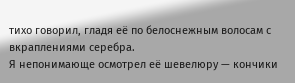тихо говорил, гладя её по белоснежным волосам с вкраплениями серебра.
Я непонимающе осмотрел её шевелюру — кончики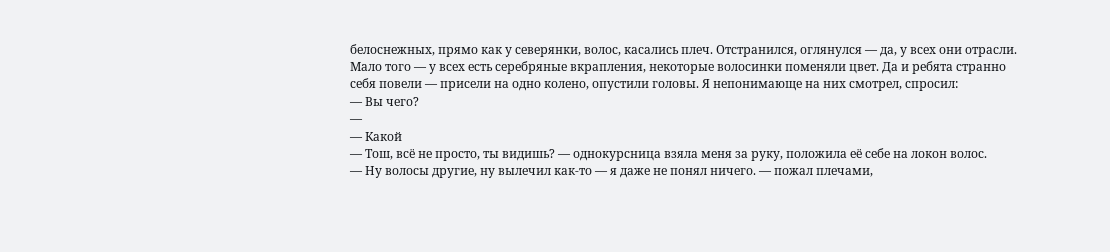белоснежных, прямо как у северянки, волос, касались плеч. Отстранился, оглянулся — да, у всех они отрасли. Мало того — у всех есть серебряные вкрапления, некоторые волосинки поменяли цвет. Да и ребята странно себя повели — присели на одно колено, опустили головы. Я непонимающе на них смотрел, спросил:
— Вы чего?
—
— Какой
— Тош, всё не просто, ты видишь? — однокурсница взяла меня за руку, положила её себе на локон волос.
— Ну волосы другие, ну вылечил как-то — я даже не понял ничего. — пожал плечами,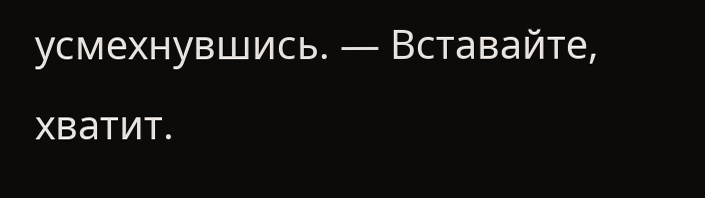усмехнувшись. — Вставайте, хватит.